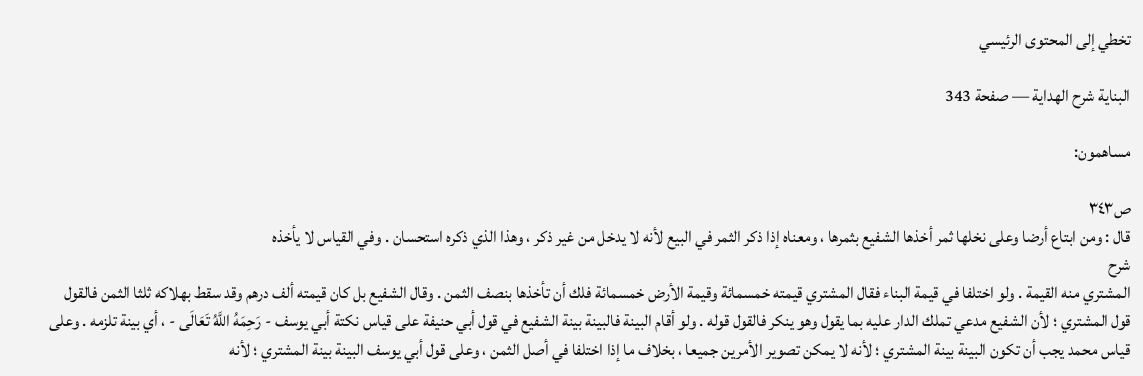تخطي إلى المحتوى الرئيسي

البناية شرح الهداية — صفحة 343

مساهمون:

ص٣٤٣
قال : ومن ابتاع أرضا وعلى نخلها ثمر أخذها الشفيع بثمرها ، ومعناه إذا ذكر الثمر في البيع لأنه لا يدخل من غير ذكر ، وهذا الذي ذكره استحسان . وفي القياس لا يأخذه
شرح
المشتري منه القيمة . ولو اختلفا في قيمة البناء فقال المشتري قيمته خمسمائة وقيمة الأرض خمسمائة فلك أن تأخذها بنصف الثمن . وقال الشفيع بل كان قيمته ألف درهم وقد سقط بهلاكه ثلثا الثمن فالقول قول المشتري ؛ لأن الشفيع مدعي تملك الدار عليه بما يقول وهو ينكر فالقول قوله . ولو أقام البينة فالبينة بينة الشفيع في قول أبي حنيفة على قياس نكتة أبي يوسف - رَحِمَهُ اللَّهُ تَعَالَى - ، أي بينة تلزمه . وعلى قياس محمد يجب أن تكون البينة بينة المشتري ؛ لأنه لا يمكن تصوير الأمرين جميعا ، بخلاف ما إذا اختلفا في أصل الثمن ، وعلى قول أبي يوسف البينة بينة المشتري ؛ لأنه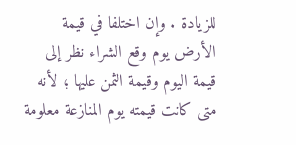للزيادة . وإن اختلفا في قيمة الأرض يوم وقع الشراء نظر إلى قيمة اليوم وقيمة الثمن عليها ؛ لأنه متى كانت قيمته يوم المنازعة معلومة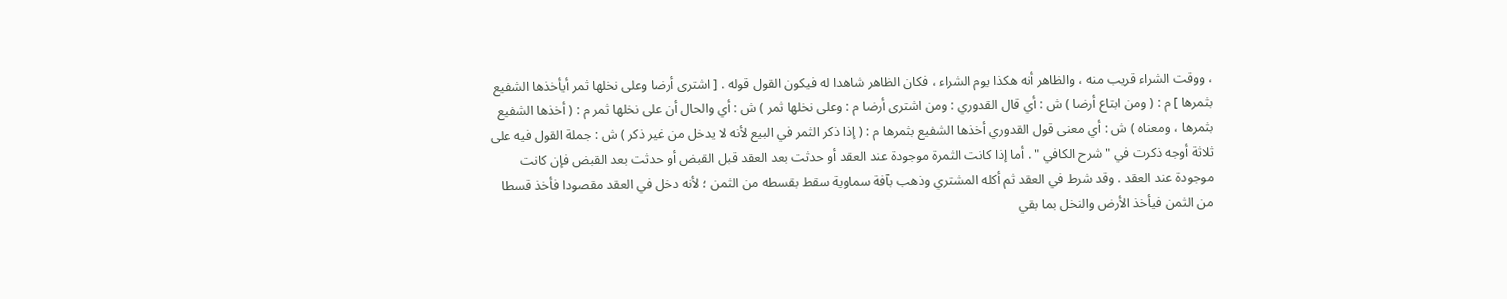، ووقت الشراء قريب منه ، والظاهر أنه هكذا يوم الشراء ، فكان الظاهر شاهدا له فيكون القول قوله . [ اشترى أرضا وعلى نخلها ثمر أيأخذها الشفيع بثمرها ] م : ( ومن ابتاع أرضا ) ش : أي قال القدوري : ومن اشترى أرضا م : وعلى نخلها ثمر ) ش : أي والحال أن على نخلها ثمر م : ( أخذها الشفيع بثمرها ، ومعناه ) ش : أي معنى قول القدوري أخذها الشفيع بثمرها م : ( إذا ذكر الثمر في البيع لأنه لا يدخل من غير ذكر ) ش : جملة القول فيه على ثلاثة أوجه ذكرت في " شرح الكافي " . أما إذا كانت الثمرة موجودة عند العقد أو حدثت بعد العقد قبل القبض أو حدثت بعد القبض فإن كانت موجودة عند العقد . وقد شرط في العقد ثم أكله المشتري وذهب بآفة سماوية سقط بقسطه من الثمن ؛ لأنه دخل في العقد مقصودا فأخذ قسطا من الثمن فيأخذ الأرض والنخل بما بقي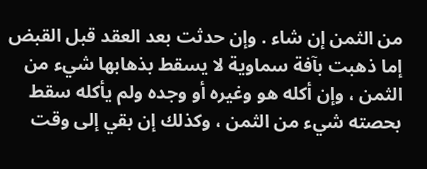من الثمن إن شاء . وإن حدثت بعد العقد قبل القبض إما ذهبت بآفة سماوية لا يسقط بذهابها شيء من الثمن ، وإن أكله هو وغيره أو وجده ولم يأكله سقط بحصته شيء من الثمن ، وكذلك إن بقي إلى وقت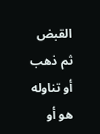القبض ثم ذهب أو تناوله هو أو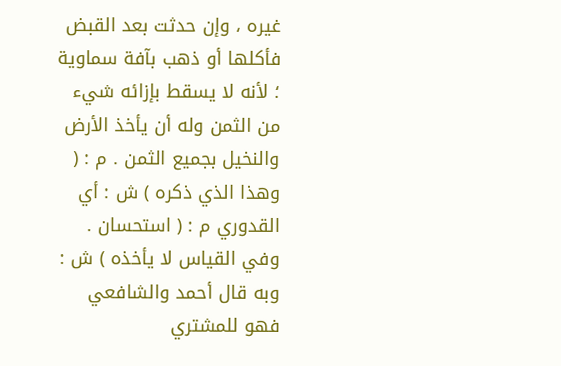غيره ، وإن حدثت بعد القبض فأكلها أو ذهب بآفة سماوية ؛ لأنه لا يسقط بإزائه شيء من الثمن وله أن يأخذ الأرض والنخيل بجميع الثمن . م : ( وهذا الذي ذكره ) ش : أي القدوري م : ( استحسان . وفي القياس لا يأخذه ) ش : وبه قال أحمد والشافعي فهو للمشتري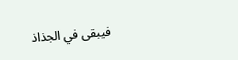فيبقى في الجذاذ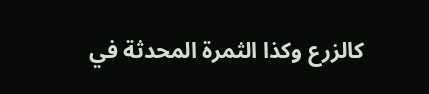كالزرع وكذا الثمرة المحدثة في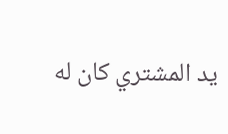يد المشتري كان له